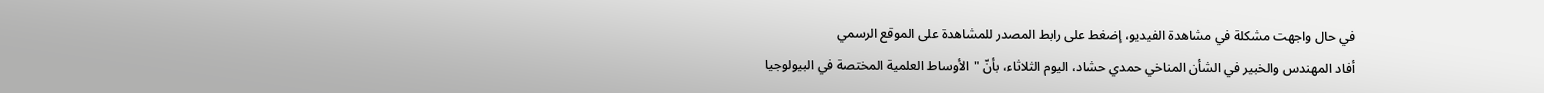في حال واجهت مشكلة في مشاهدة الفيديو، إضغط على رابط المصدر للمشاهدة على الموقع الرسمي
أفاد المهندس والخبير في الشأن المناخي حمدي حشاد، اليوم الثلاثاء، بأنّ "الأوساط العلمية المختصة في البيولوجيا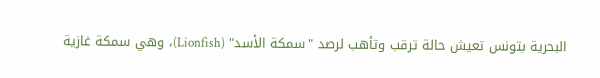البحرية بتونس تعيش حالة ترقب وتأهب لرصد "سمكة الأسد" (Lionfish)، وهي سمكة غازية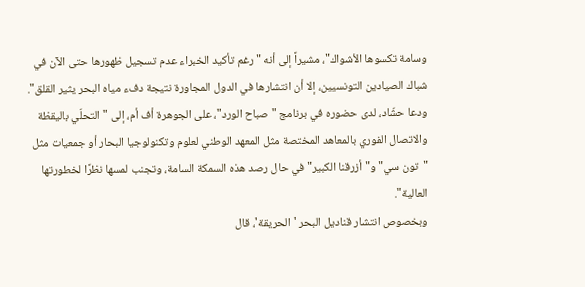وسامة تكسوها الأشواك"، مشيراً إلى أنه "رغم تأكيد الخبراء عدم تسجيل ظهورها حتى الآن في شباك الصيادين التونسيين، إلا أن انتشارها في الدول المجاورة نتيجة دفء مياه البحر يثير القلق".
ودعا حشّاد، لدى حضوره في برنامج "صباح الورد"، على الجوهرة أف أم، إلى "التحلّي باليقظة والاتصال الفوري بالمعاهد المختصة مثل المعهد الوطني لعلوم وتكنولوجيا البحار أو جمعيات مثل "تون سي" و"أزرقنا الكبير" في حال رصد هذه السمكة السامة، وتجنب لمسها نظرًا لخطورتها العالية".
وبخصوص انتشار قناديل البحر 'الحريقة'، قال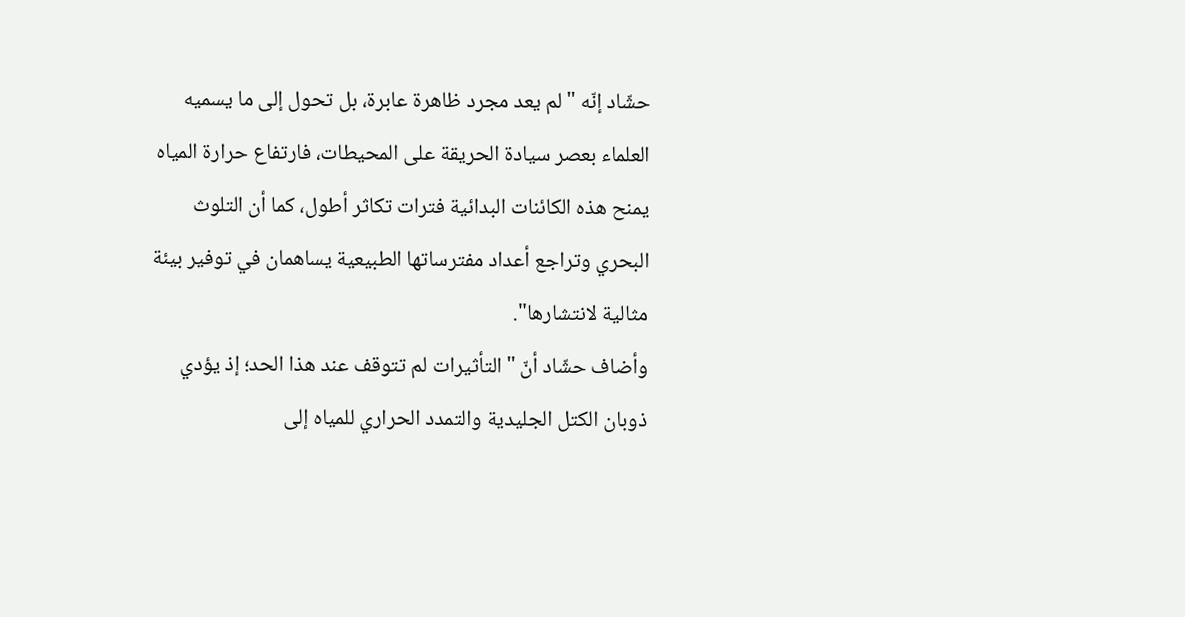حشّاد إنّه "لم يعد مجرد ظاهرة عابرة، بل تحول إلى ما يسميه العلماء بعصر سيادة الحريقة على المحيطات، فارتفاع حرارة المياه يمنح هذه الكائنات البدائية فترات تكاثر أطول، كما أن التلوث البحري وتراجع أعداد مفترساتها الطبيعية يساهمان في توفير بيئة مثالية لانتشارها".
وأضاف حشّاد أنّ "التأثيرات لم تتوقف عند هذا الحد؛ إذ يؤدي ذوبان الكتل الجليدية والتمدد الحراري للمياه إلى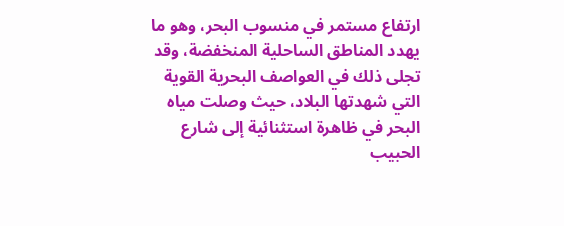ارتفاع مستمر في منسوب البحر، وهو ما يهدد المناطق الساحلية المنخفضة، وقد تجلى ذلك في العواصف البحرية القوية التي شهدتها البلاد، حيث وصلت مياه البحر في ظاهرة استثنائية إلى شارع الحبيب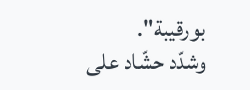بورقيبة".
وشدّد حشّاد على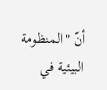أنّ "المنظومة البيئية في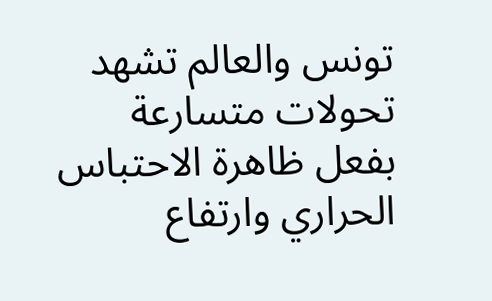تونس والعالم تشهد تحولات متسارعة بفعل ظاهرة الاحتباس الحراري وارتفاع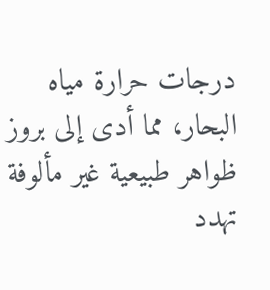درجات حرارة مياه البحار، مما أدى إلى بروز ظواهر طبيعية غير مألوفة تهدد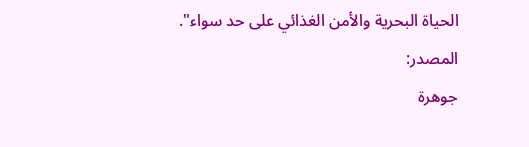الحياة البحرية والأمن الغذائي على حد سواء".
المصدر:
جوهرة